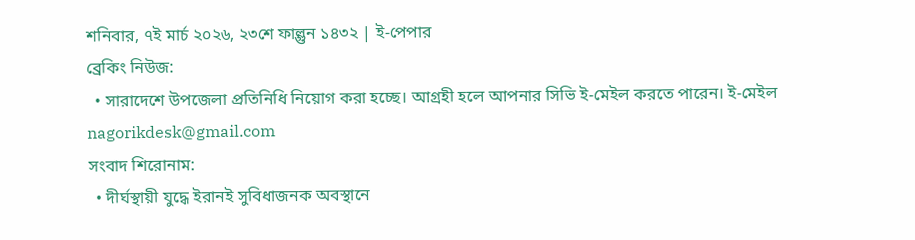শনিবার, ৭ই মার্চ ২০২৬, ২৩শে ফাল্গুন ১৪৩২ | ই-পেপার
ব্রেকিং নিউজ:
  • সারাদেশে উপজেলা প্রতিনিধি নিয়োগ করা হচ্ছে। আগ্রহী হলে আপনার সিভি ই-মেইল করতে পারেন। ই-মেইল nagorikdesk@gmail.com
সংবাদ শিরোনাম:
  • দীর্ঘস্থায়ী যুদ্ধে ইরানই সুবিধাজনক অবস্থানে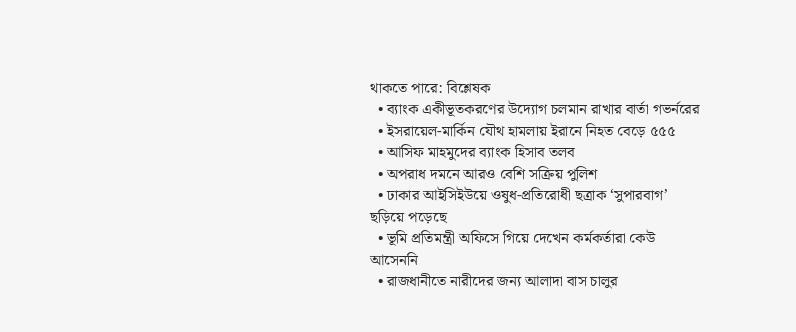থাকতে পারে: বিশ্লেষক
  • ব্যাংক একীভূতকরণের উদ্যোগ চলমান রাখার বার্তা গভর্নরের
  • ইসরায়েল-মার্কিন যৌথ হামলায় ইরানে নিহত বেড়ে ৫৫৫
  • আসিফ মাহমুদের ব্যাংক হিসাব তলব
  • অপরাধ দমনে আরও বেশি সক্রিয় পুলিশ
  • ঢাকার আইসিইউয়ে ওষুধ-প্রতিরোধী ছত্রাক ‘সুপারবাগ’ ছড়িয়ে পড়েছে
  • ভূমি প্রতিমন্ত্রী অফিসে গিয়ে দেখেন কর্মকর্তারা কেউ আসেননি
  • রাজধানীতে নারীদের জন্য আলাদা বাস চালুর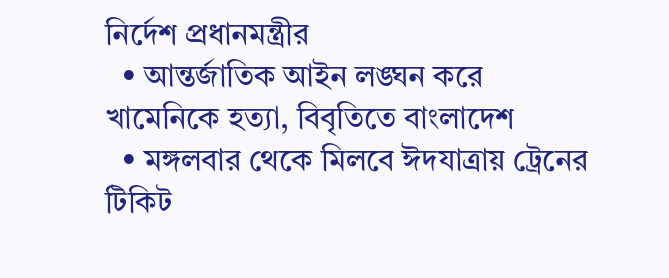নির্দেশ প্রধানমন্ত্রীর
  • আন্তর্জাতিক আইন লঙ্ঘন করে খামেনিকে হত্যা, বিবৃতিতে বাংলাদেশ
  • মঙ্গলবার থেকে মিলবে ঈদযাত্রায় ট্রেনের টিকিট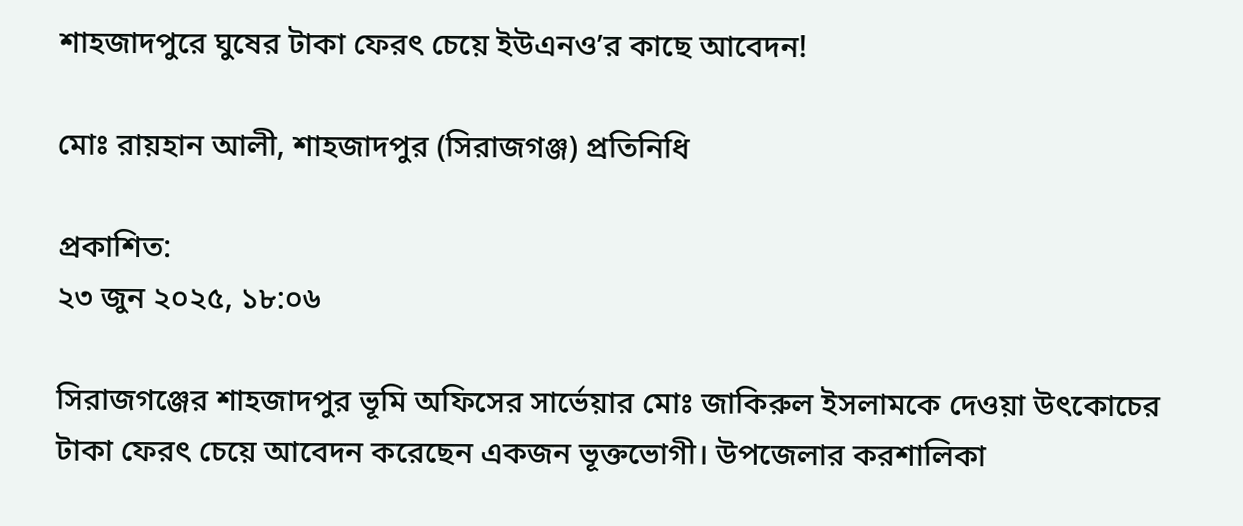শাহজাদপুরে ঘুষের টাকা ফেরৎ চেয়ে ইউএনও’র কাছে আবেদন!

মোঃ রায়হান আলী, শাহজাদপুর (সিরাজগঞ্জ) প্রতিনিধি

প্রকাশিত:
২৩ জুন ২০২৫, ১৮:০৬

সিরাজগঞ্জের শাহজাদপুর ভূমি অফিসের সার্ভেয়ার মোঃ জাকিরুল ইসলামকে দেওয়া উৎকোচের টাকা ফেরৎ চেয়ে আবেদন করেছেন একজন ভূক্তভোগী। উপজেলার করশালিকা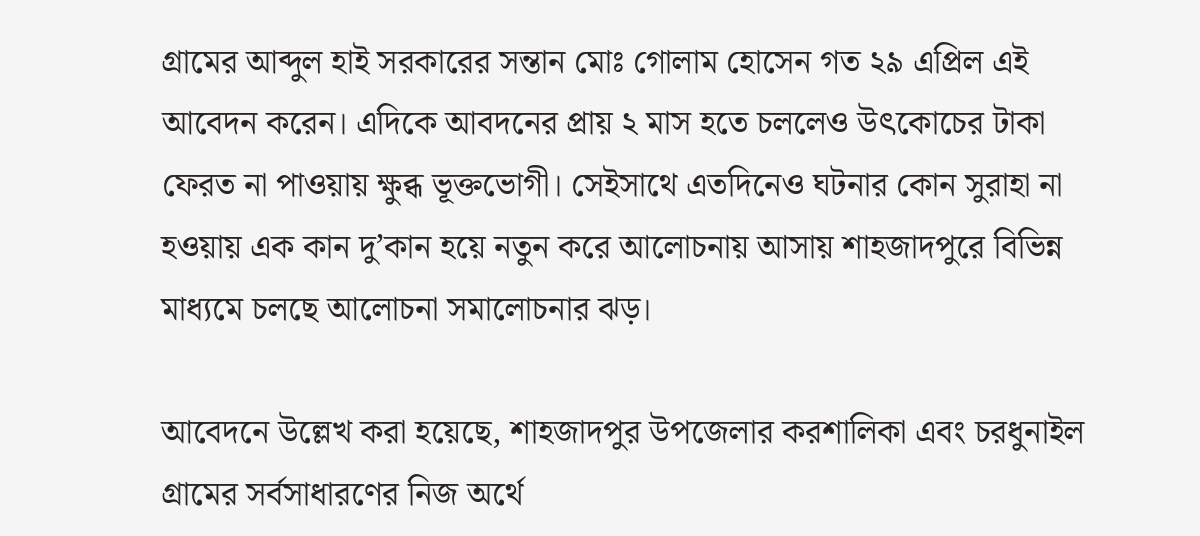গ্রামের আব্দুল হাই সরকারের সন্তান মোঃ গোলাম হোসেন গত ২৯ এপ্রিল এই আবেদন করেন। এদিকে আবদনের প্রায় ২ মাস হতে চললেও উৎকোচের টাকা ফেরত না পাওয়ায় ক্ষুব্ধ ভূক্তভোগী। সেইসাথে এতদিনেও ঘটনার কোন সুরাহা না হওয়ায় এক কান দু’কান হয়ে নতুন করে আলোচনায় আসায় শাহজাদপুরে বিভিন্ন মাধ্যমে চলছে আলোচনা সমালোচনার ঝড়।

আবেদনে উল্লেখ করা হয়েছে, শাহজাদপুর উপজেলার করশালিকা এবং চরধুনাইল গ্রামের সর্বসাধারণের নিজ অর্থে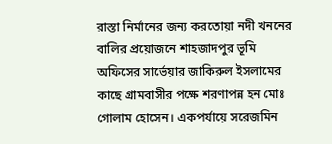রাস্তা নির্মানের জন্য করতোয়া নদী খননের বালির প্রয়োজনে শাহজাদপুর ভূমি অফিসের সার্ভেয়ার জাকিরুল ইসলামের কাছে গ্রামবাসীর পক্ষে শরণাপন্ন হন মোঃ গোলাম হোসেন। একপর্যায়ে সরেজমিন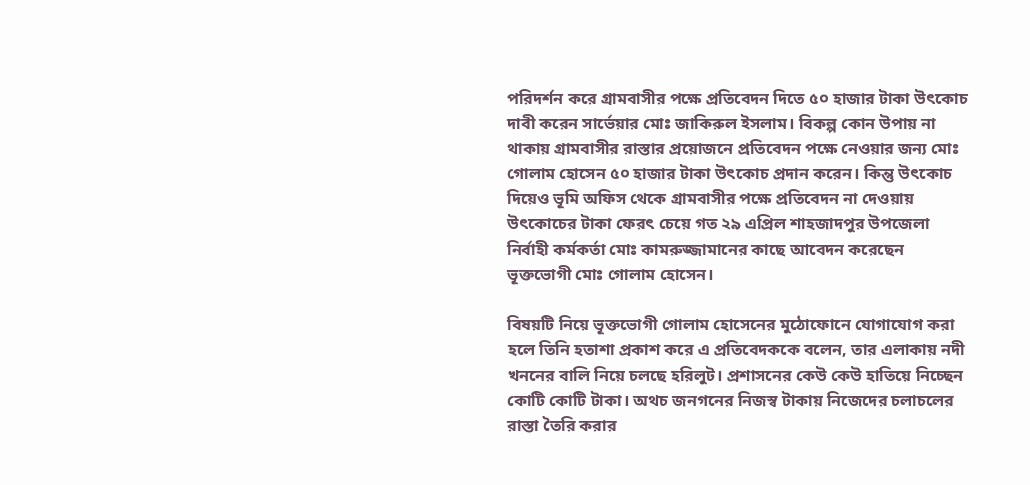পরিদর্শন করে গ্রামবাসীর পক্ষে প্রতিবেদন দিতে ৫০ হাজার টাকা উৎকোচ দাবী করেন সার্ভেয়ার মোঃ জাকিরুল ইসলাম। বিকল্প কোন উপায় না থাকায় গ্রামবাসীর রাস্তার প্রয়োজনে প্রতিবেদন পক্ষে নেওয়ার জন্য মোঃ গোলাম হোসেন ৫০ হাজার টাকা উৎকোচ প্রদান করেন। কিন্তু উৎকোচ দিয়েও ভূমি অফিস থেকে গ্রামবাসীর পক্ষে প্রতিবেদন না দেওয়ায় উৎকোচের টাকা ফেরৎ চেয়ে গত ২৯ এপ্রিল শাহজাদপুর উপজেলা নির্বাহী কর্মকর্তা মোঃ কামরুজ্জামানের কাছে আবেদন করেছেন ভূক্তভোগী মোঃ গোলাম হোসেন।

বিষয়টি নিয়ে ভূক্তভোগী গোলাম হোসেনের মুঠোফোনে যোগাযোগ করা হলে তিনি হতাশা প্রকাশ করে এ প্রতিবেদককে বলেন, তার এলাকায় নদী খননের বালি নিয়ে চলছে হরিলুট। প্রশাসনের কেউ কেউ হাতিয়ে নিচ্ছেন কোটি কোটি টাকা। অথচ জনগনের নিজস্ব টাকায় নিজেদের চলাচলের রাস্তা তৈরি করার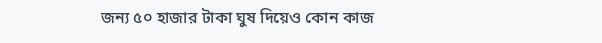জন্য ৫০ হাজার টাকা ঘুষ দিয়েও কোন কাজ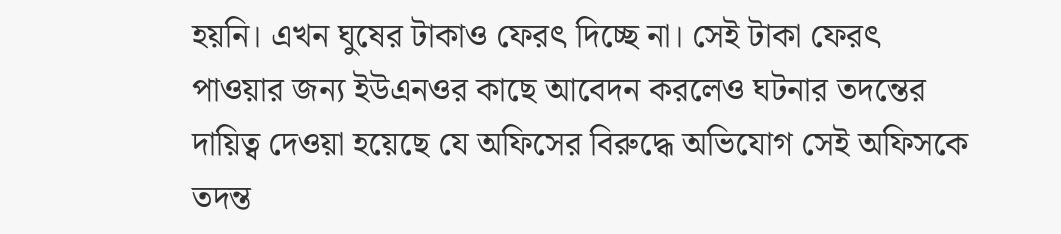হয়নি। এখন ঘুষের টাকাও ফেরৎ দিচ্ছে না। সেই টাকা ফেরৎ পাওয়ার জন্য ইউএনওর কাছে আবেদন করলেও ঘটনার তদন্তের দায়িত্ব দেওয়া হয়েছে যে অফিসের বিরুদ্ধে অভিযোগ সেই অফিসকে তদন্ত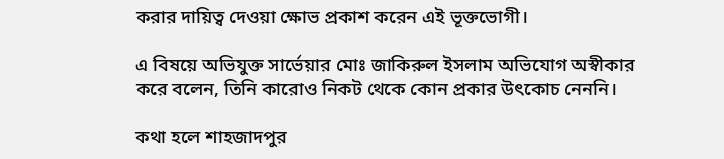করার দায়িত্ব দেওয়া ক্ষোভ প্রকাশ করেন এই ভূক্তভোগী।

এ বিষয়ে অভিযুক্ত সার্ভেয়ার মোঃ জাকিরুল ইসলাম অভিযোগ অস্বীকার করে বলেন, তিনি কারোও নিকট থেকে কোন প্রকার উৎকোচ নেননি।

কথা হলে শাহজাদপুর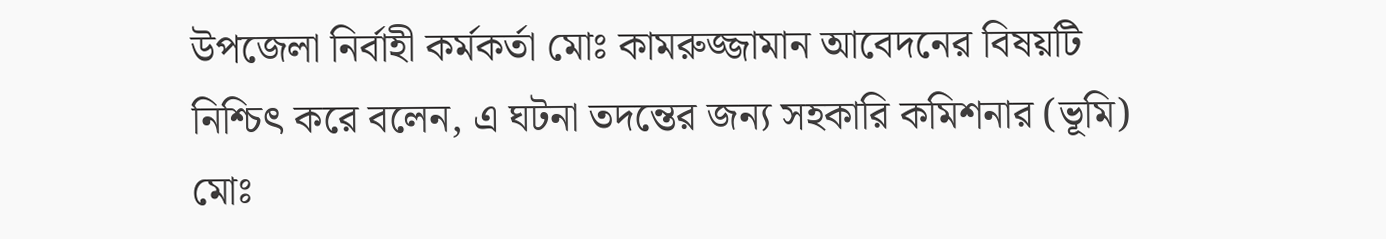উপজেলা নির্বাহী কর্মকর্তা মোঃ কামরুজ্জামান আবেদনের বিষয়টি নিশ্চিৎ করে বলেন, এ ঘটনা তদন্তের জন্য সহকারি কমিশনার (ভূমি) মোঃ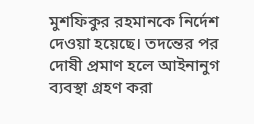মুশফিকুর রহমানকে নির্দেশ দেওয়া হয়েছে। তদন্তের পর দোষী প্রমাণ হলে আইনানুগ ব্যবস্থা গ্রহণ করা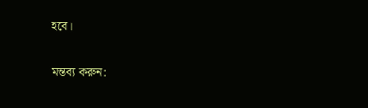হবে।


মন্তব্য করুন: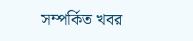সম্পর্কিত খবর